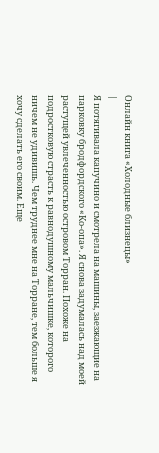Онлайн книга «Холодные близнецы»
|
Я потягивала капучино и смотрела на машины, заезжающие на парковку бродфордского «Ко-опа». Я снова задумалась над моей растущей увлеченностью островом Торран. Похоже на подростковую страсть к равнодушному мальчишке, которого ничем не удивишь. Чем труднее мне на Торране, тем больше я хочу сделать его своим. Еще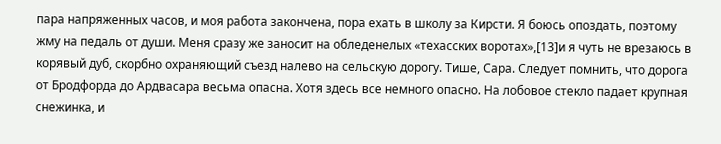пара напряженных часов, и моя работа закончена, пора ехать в школу за Кирсти. Я боюсь опоздать, поэтому жму на педаль от души. Меня сразу же заносит на обледенелых «техасских воротах»,[13]и я чуть не врезаюсь в корявый дуб, скорбно охраняющий съезд налево на сельскую дорогу. Тише, Сара. Следует помнить, что дорога от Бродфорда до Ардвасара весьма опасна. Хотя здесь все немного опасно. На лобовое стекло падает крупная снежинка, и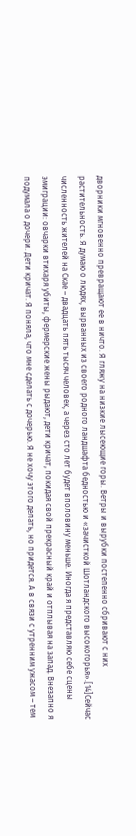дворники мгновенно превращают ее в ничто. Я гляжу на низкие лысеющие горы. Ветры и вырубки постепенно сбривают с них растительность. Я думаю о людях, вырванных из своего родного ландшафта бедностью и «зачисткой Шотландского высокогорья».[14]Сейчас численность жителей на Скае – двадцать пять тысяч человек, а через сто лет будет вполовину меньше. Иногда я представляю себе сцены эмиграции: овчарки втихаря убиты, фермерские жены рыдают, дети кричат, покидая свой прекрасный край и отплывая на запад. Внезапно я подумала о дочери. Дети кричат. Я поняла, что мне сделать с дочерью. Я не хочу этого делать, но придется. А в связи с утренним ужасом – тем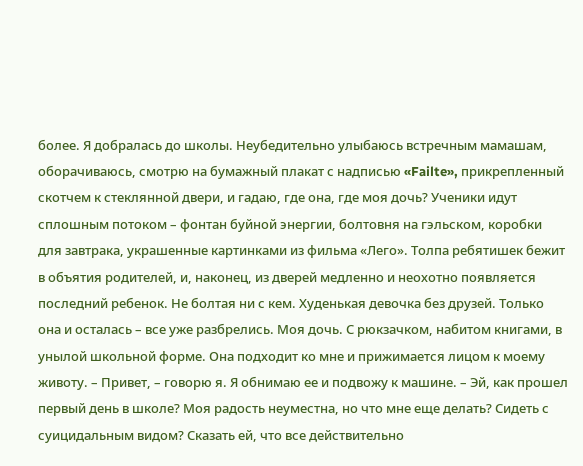более. Я добралась до школы. Неубедительно улыбаюсь встречным мамашам, оборачиваюсь, смотрю на бумажный плакат с надписью «Failte», прикрепленный скотчем к стеклянной двери, и гадаю, где она, где моя дочь? Ученики идут сплошным потоком – фонтан буйной энергии, болтовня на гэльском, коробки для завтрака, украшенные картинками из фильма «Лего». Толпа ребятишек бежит в объятия родителей, и, наконец, из дверей медленно и неохотно появляется последний ребенок. Не болтая ни с кем. Худенькая девочка без друзей. Только она и осталась – все уже разбрелись. Моя дочь. С рюкзачком, набитом книгами, в унылой школьной форме. Она подходит ко мне и прижимается лицом к моему животу. – Привет, – говорю я. Я обнимаю ее и подвожу к машине. – Эй, как прошел первый день в школе? Моя радость неуместна, но что мне еще делать? Сидеть с суицидальным видом? Сказать ей, что все действительно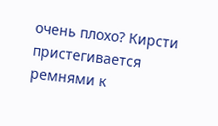очень плохо? Кирсти пристегивается ремнями к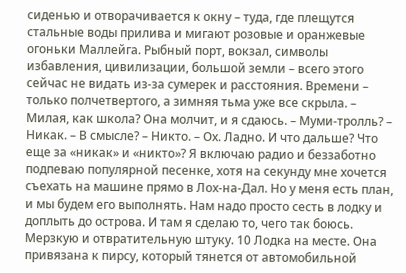сиденью и отворачивается к окну – туда, где плещутся стальные воды прилива и мигают розовые и оранжевые огоньки Маллейга. Рыбный порт, вокзал, символы избавления, цивилизации, большой земли – всего этого сейчас не видать из-за сумерек и расстояния. Времени – только полчетвертого, а зимняя тьма уже все скрыла. – Милая, как школа? Она молчит, и я сдаюсь. – Муми-тролль? – Никак. – В смысле? – Никто. – Ох. Ладно. И что дальше? Что еще за «никак» и «никто»? Я включаю радио и беззаботно подпеваю популярной песенке, хотя на секунду мне хочется съехать на машине прямо в Лох-на-Дал. Но у меня есть план, и мы будем его выполнять. Нам надо просто сесть в лодку и доплыть до острова. И там я сделаю то, чего так боюсь. Мерзкую и отвратительную штуку. 10 Лодка на месте. Она привязана к пирсу, который тянется от автомобильной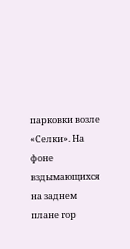парковки возле «Селки». На фоне вздымающихся на заднем плане гор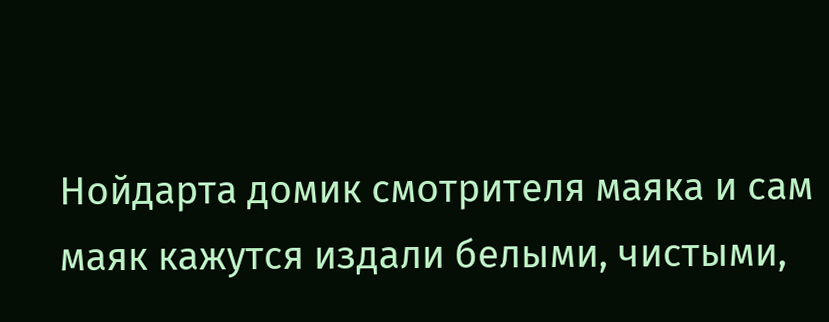Нойдарта домик смотрителя маяка и сам маяк кажутся издали белыми, чистыми,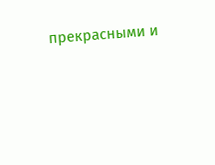прекрасными и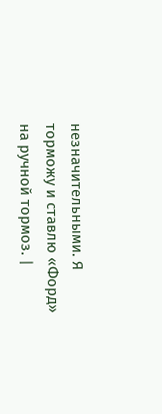незначительными. Я торможу и ставлю «Форд» на ручной тормоз. |